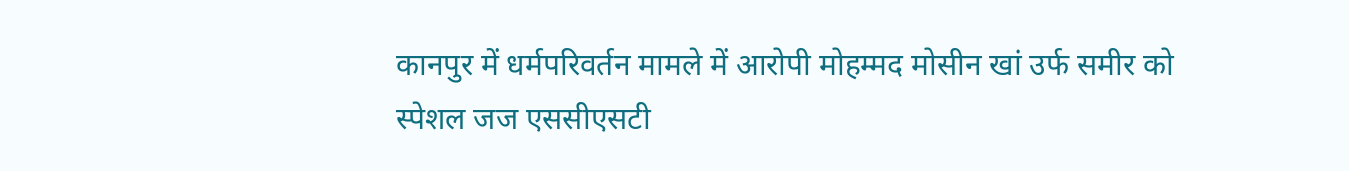कानपुर में धर्मपरिवर्तन मामले में आरोपी मोहम्मद मोसीन खां उर्फ समीर को स्पेशल जज एससीएसटी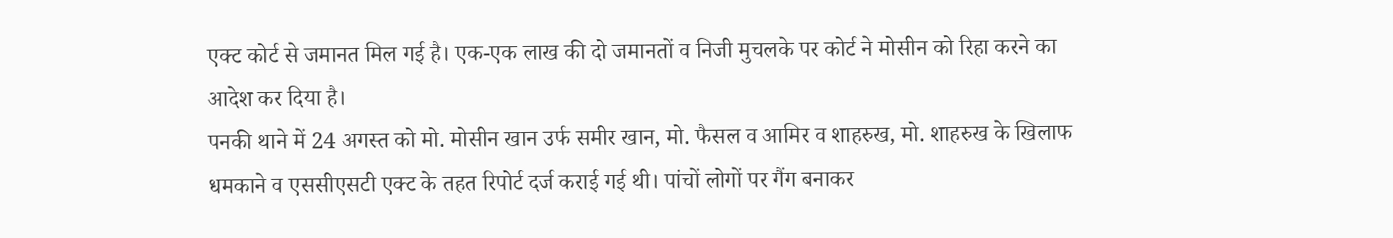एक्ट कोर्ट से जमानत मिल गई है। एक-एक लाख की दो जमानतों व निजी मुचलके पर कोर्ट ने मोसीन को रिहा करने का आदेश कर दिया है।
पनकी थाने में 24 अगस्त को मो. मोसीन खान उर्फ समीर खान, मो. फैसल व आमिर व शाहरुख, मो. शाहरुख के खिलाफ धमकाने व एससीएसटी एक्ट के तहत रिपोर्ट दर्ज कराई गई थी। पांचों लोगों पर गैंग बनाकर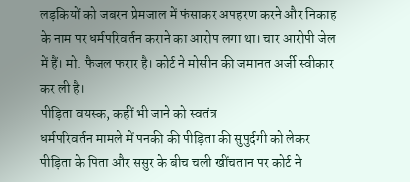लड़कियों को जबरन प्रेमजाल में फंसाकर अपहरण करने और निकाह के नाम पर धर्मपरिवर्तन कराने का आरोप लगा था। चार आरोपी जेल में हैं। मो. फैजल फरार है। कोर्ट ने मोसीन की जमानत अर्जी स्वीकार कर ली है।
पीड़िता वयस्क, कहीं भी जाने को स्वतंत्र
धर्मपरिवर्तन मामले में पनकी की पीड़िता की सुपुर्दगी को लेकर पीड़िता के पिता और ससुर के बीच चली खींचतान पर कोर्ट ने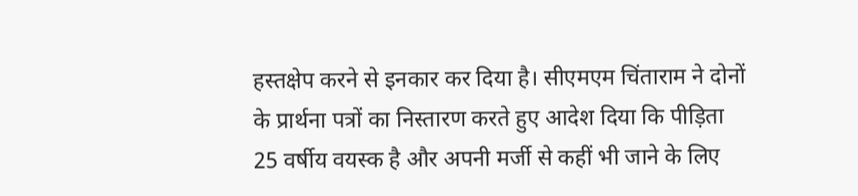हस्तक्षेप करने से इनकार कर दिया है। सीएमएम चिंताराम ने दोनों के प्रार्थना पत्रों का निस्तारण करते हुए आदेश दिया कि पीड़िता 25 वर्षीय वयस्क है और अपनी मर्जी से कहीं भी जाने के लिए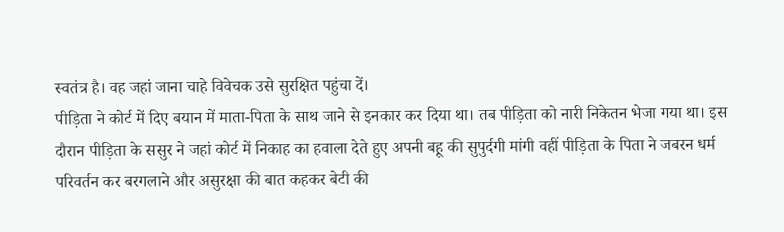स्वतंत्र है। वह जहां जाना चाहे विवेचक उसे सुरक्षित पहुंचा दें।
पीड़िता ने कोर्ट में दिए बयान में माता-पिता के साथ जाने से इनकार कर दिया था। तब पीड़िता को नारी निकेतन भेजा गया था। इस दौरान पीड़िता के ससुर ने जहां कोर्ट में निकाह का हवाला देते हुए अपनी बहू की सुपुर्दगी मांगी वहीं पीड़िता के पिता ने जबरन धर्म परिवर्तन कर बरगलाने और असुरक्षा की बात कहकर बेटी की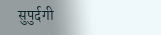सुपुर्दगी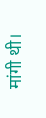मांगी थी।